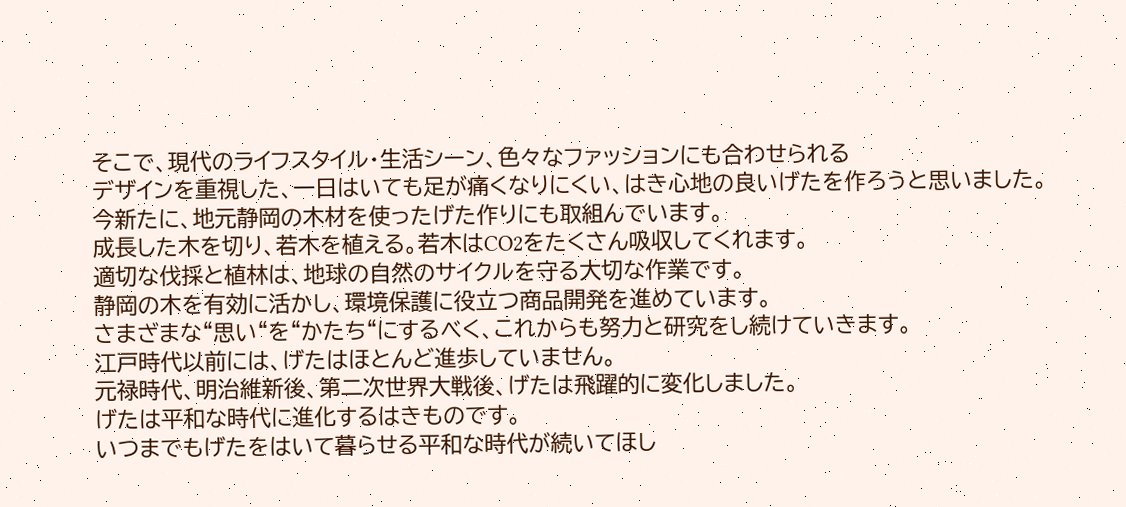そこで、現代のライフスタイル・生活シーン、色々なファッションにも合わせられる
デザインを重視した、一日はいても足が痛くなりにくい、はき心地の良いげたを作ろうと思いました。
今新たに、地元静岡の木材を使ったげた作りにも取組んでいます。
成長した木を切り、若木を植える。若木はCO2をたくさん吸収してくれます。
適切な伐採と植林は、地球の自然のサイクルを守る大切な作業です。
静岡の木を有効に活かし、環境保護に役立つ商品開発を進めています。
さまざまな“思い“を“かたち“にするべく、これからも努力と研究をし続けていきます。
江戸時代以前には、げたはほとんど進歩していません。
元禄時代、明治維新後、第二次世界大戦後、げたは飛躍的に変化しました。
げたは平和な時代に進化するはきものです。
いつまでもげたをはいて暮らせる平和な時代が続いてほし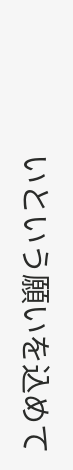いという願いを込めて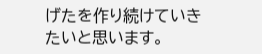げたを作り続けていきたいと思います。